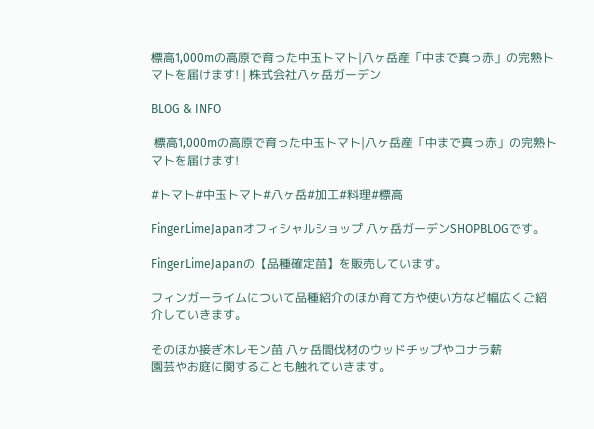標高1,000mの高原で育った中玉トマト|八ヶ岳産「中まで真っ赤」の完熟トマトを届けます! | 株式会社八ヶ岳ガーデン

BLOG & INFO

 標高1,000mの高原で育った中玉トマト|八ヶ岳産「中まで真っ赤」の完熟トマトを届けます!

#トマト#中玉トマト#八ヶ岳#加工#料理#標高

FingerLimeJapanオフィシャルショップ 八ヶ岳ガーデンSHOPBLOGです。

FingerLimeJapanの【品種確定苗】を販売しています。

フィンガーライムについて品種紹介のほか育て方や使い方など幅広くご紹介していきます。

そのほか接ぎ木レモン苗 八ヶ岳間伐材のウッドチップやコナラ薪
園芸やお庭に関することも触れていきます。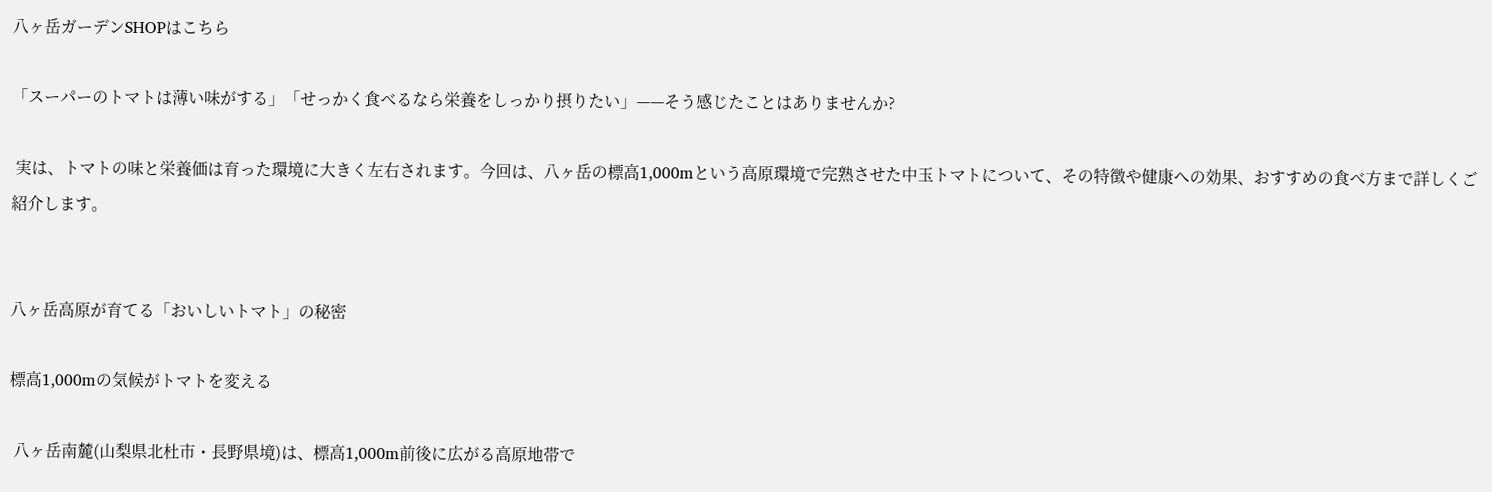八ヶ岳ガーデンSHOPはこちら

「スーパーのトマトは薄い味がする」「せっかく食べるなら栄養をしっかり摂りたい」——そう感じたことはありませんか?

 実は、トマトの味と栄養価は育った環境に大きく左右されます。今回は、八ヶ岳の標高1,000mという高原環境で完熟させた中玉トマトについて、その特徴や健康への効果、おすすめの食べ方まで詳しくご紹介します。


八ヶ岳高原が育てる「おいしいトマト」の秘密

標高1,000mの気候がトマトを変える

 八ヶ岳南麓(山梨県北杜市・長野県境)は、標高1,000m前後に広がる高原地帯で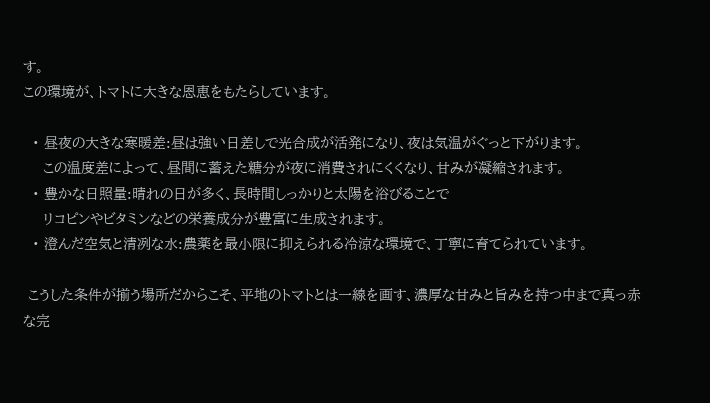す。
この環境が、トマトに大きな恩恵をもたらしています。

  • 昼夜の大きな寒暖差:昼は強い日差しで光合成が活発になり、夜は気温がぐっと下がります。
    この温度差によって、昼間に蓄えた糖分が夜に消費されにくくなり、甘みが凝縮されます。
  • 豊かな日照量:晴れの日が多く、長時間しっかりと太陽を浴びることで
    リコピンやビタミンなどの栄養成分が豊富に生成されます。
  • 澄んだ空気と清冽な水:農薬を最小限に抑えられる冷涼な環境で、丁寧に育てられています。

 こうした条件が揃う場所だからこそ、平地のトマトとは一線を画す、濃厚な甘みと旨みを持つ中まで真っ赤な完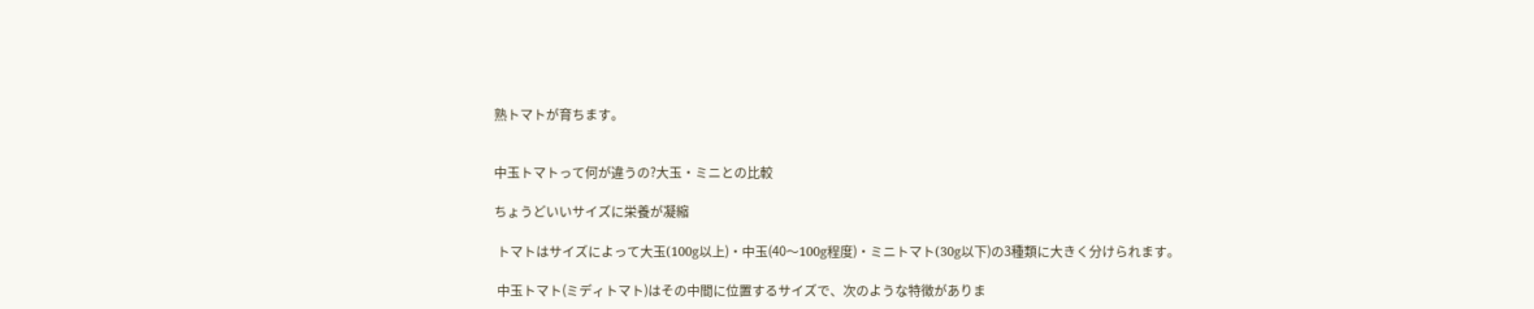熟トマトが育ちます。


中玉トマトって何が違うの?大玉・ミニとの比較

ちょうどいいサイズに栄養が凝縮

 トマトはサイズによって大玉(100g以上)・中玉(40〜100g程度)・ミニトマト(30g以下)の3種類に大きく分けられます。

 中玉トマト(ミディトマト)はその中間に位置するサイズで、次のような特徴がありま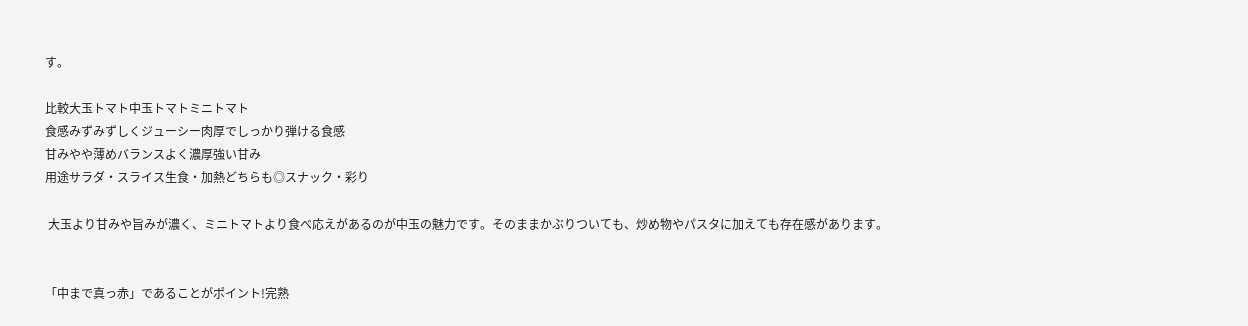す。

比較大玉トマト中玉トマトミニトマト
食感みずみずしくジューシー肉厚でしっかり弾ける食感
甘みやや薄めバランスよく濃厚強い甘み
用途サラダ・スライス生食・加熱どちらも◎スナック・彩り

 大玉より甘みや旨みが濃く、ミニトマトより食べ応えがあるのが中玉の魅力です。そのままかぶりついても、炒め物やパスタに加えても存在感があります。


「中まで真っ赤」であることがポイント!完熟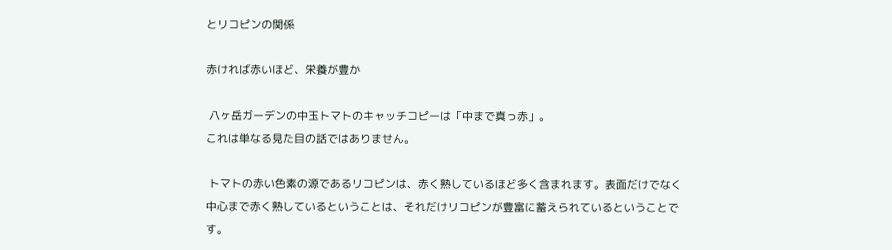とリコピンの関係

赤ければ赤いほど、栄養が豊か

 八ヶ岳ガーデンの中玉トマトのキャッチコピーは「中まで真っ赤」。
これは単なる見た目の話ではありません。

 トマトの赤い色素の源であるリコピンは、赤く熟しているほど多く含まれます。表面だけでなく中心まで赤く熟しているということは、それだけリコピンが豊富に蓄えられているということです。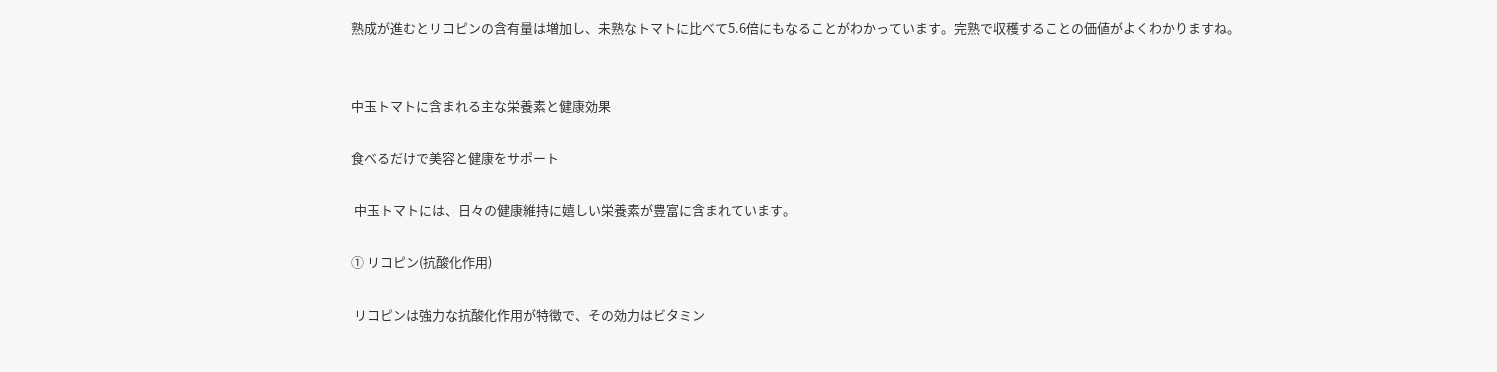熟成が進むとリコピンの含有量は増加し、未熟なトマトに比べて5.6倍にもなることがわかっています。完熟で収穫することの価値がよくわかりますね。


中玉トマトに含まれる主な栄養素と健康効果

食べるだけで美容と健康をサポート

 中玉トマトには、日々の健康維持に嬉しい栄養素が豊富に含まれています。

① リコピン(抗酸化作用)

 リコピンは強力な抗酸化作用が特徴で、その効力はビタミン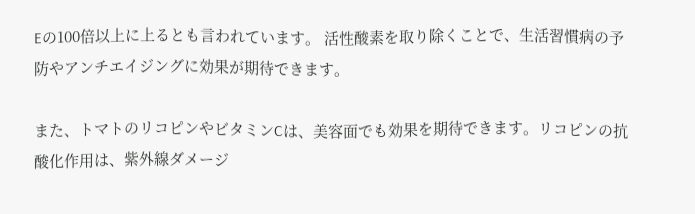Eの100倍以上に上るとも言われています。 活性酸素を取り除くことで、生活習慣病の予防やアンチエイジングに効果が期待できます。

また、トマトのリコピンやビタミンCは、美容面でも効果を期待できます。リコピンの抗酸化作用は、紫外線ダメージ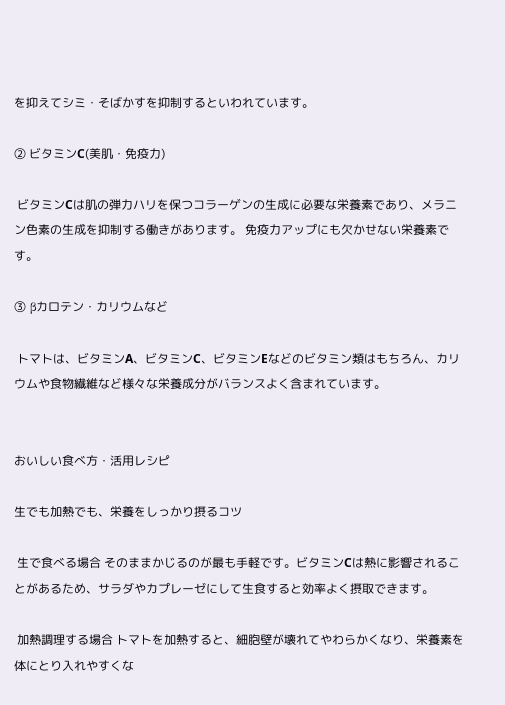を抑えてシミ・そばかすを抑制するといわれています。

② ビタミンC(美肌・免疫力)

 ビタミンCは肌の弾力ハリを保つコラーゲンの生成に必要な栄養素であり、メラニン色素の生成を抑制する働きがあります。 免疫力アップにも欠かせない栄養素です。

③ βカロテン・カリウムなど

 トマトは、ビタミンA、ビタミンC、ビタミンEなどのビタミン類はもちろん、カリウムや食物繊維など様々な栄養成分がバランスよく含まれています。


おいしい食べ方・活用レシピ

生でも加熱でも、栄養をしっかり摂るコツ

 生で食べる場合 そのままかじるのが最も手軽です。ビタミンCは熱に影響されることがあるため、サラダやカプレーゼにして生食すると効率よく摂取できます。

 加熱調理する場合 トマトを加熱すると、細胞壁が壊れてやわらかくなり、栄養素を体にとり入れやすくな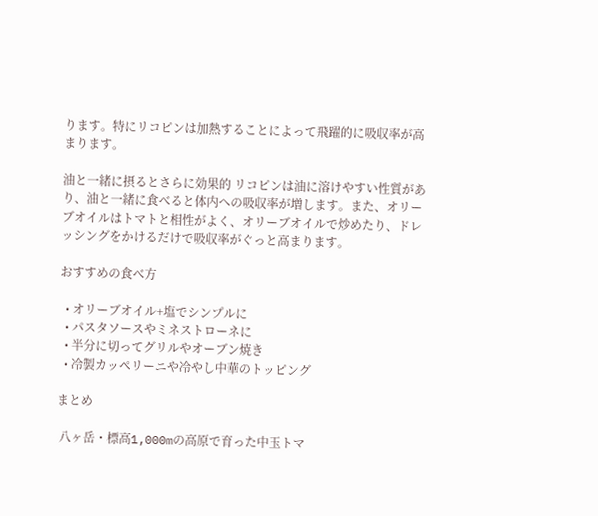ります。特にリコピンは加熱することによって飛躍的に吸収率が高まります。

油と一緒に摂るとさらに効果的 リコピンは油に溶けやすい性質があり、油と一緒に食べると体内への吸収率が増します。また、オリーブオイルはトマトと相性がよく、オリーブオイルで炒めたり、ドレッシングをかけるだけで吸収率がぐっと高まります。

おすすめの食べ方

  • オリーブオイル+塩でシンプルに
  • パスタソースやミネストローネに
  • 半分に切ってグリルやオーブン焼き
  • 冷製カッペリーニや冷やし中華のトッピング

まとめ

 八ヶ岳・標高1,000mの高原で育った中玉トマ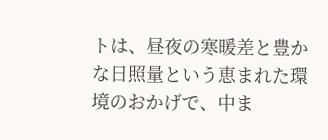トは、昼夜の寒暖差と豊かな日照量という恵まれた環境のおかげで、中ま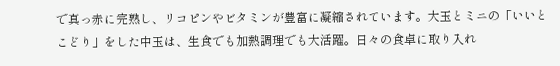で真っ赤に完熟し、リコピンやビタミンが豊富に凝縮されています。大玉とミニの「いいとこどり」をした中玉は、生食でも加熱調理でも大活躍。日々の食卓に取り入れ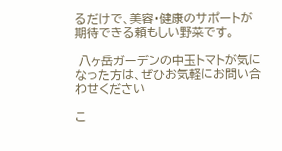るだけで、美容・健康のサポートが期待できる頼もしい野菜です。

 八ヶ岳ガーデンの中玉トマトが気になった方は、ぜひお気軽にお問い合わせください

こ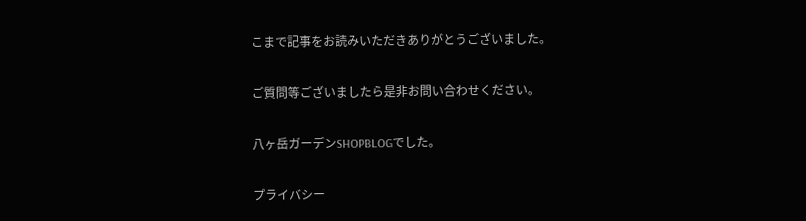こまで記事をお読みいただきありがとうございました。

ご質問等ございましたら是非お問い合わせください。

八ヶ岳ガーデンSHOPBLOGでした。

プライバシー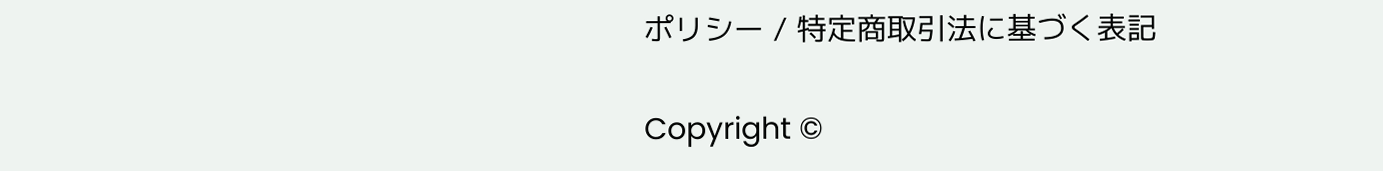ポリシー / 特定商取引法に基づく表記

Copyright ©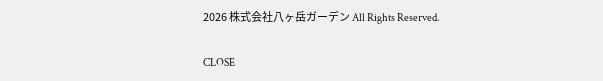2026 株式会社八ヶ岳ガーデン All Rights Reserved.

CLOSE